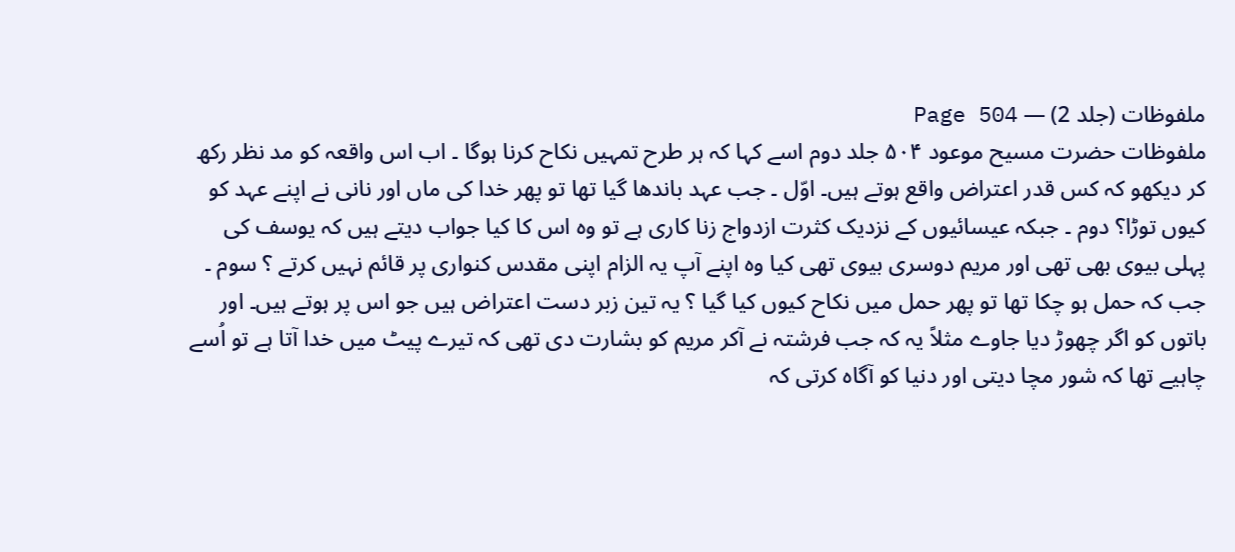ملفوظات (جلد 2) — Page 504
ملفوظات حضرت مسیح موعود ۵۰۴ جلد دوم اسے کہا کہ ہر طرح تمہیں نکاح کرنا ہوگا ۔ اب اس واقعہ کو مد نظر رکھ کر دیکھو کہ کس قدر اعتراض واقع ہوتے ہیں۔ اوّل ۔ جب عہد باندھا گیا تھا تو پھر خدا کی ماں اور نانی نے اپنے عہد کو کیوں توڑا؟ دوم ۔ جبکہ عیسائیوں کے نزدیک کثرت ازدواج زنا کاری ہے تو وہ اس کا کیا جواب دیتے ہیں کہ یوسف کی پہلی بیوی بھی تھی اور مریم دوسری بیوی تھی کیا وہ اپنے آپ یہ الزام اپنی مقدس کنواری پر قائم نہیں کرتے ؟ سوم ۔ جب کہ حمل ہو چکا تھا تو پھر حمل میں نکاح کیوں کیا گیا ؟ یہ تین زبر دست اعتراض ہیں جو اس پر ہوتے ہیں۔ اور باتوں کو اگر چھوڑ دیا جاوے مثلاً یہ کہ جب فرشتہ نے آکر مریم کو بشارت دی تھی کہ تیرے پیٹ میں خدا آتا ہے تو اُسے چاہیے تھا کہ شور مچا دیتی اور دنیا کو آگاہ کرتی کہ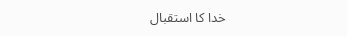خدا کا استقبال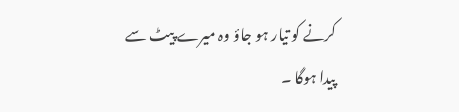کرنے کو تیار ہو جاؤ وہ میرے پیٹ سے پیدا ہوگا ۔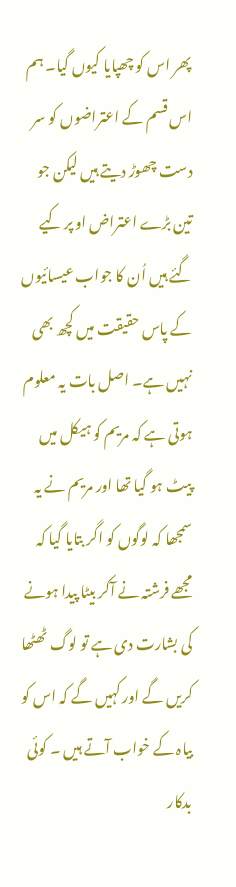پھر اس کو چھپایا کیوں گیا۔ ہم اس قسم کے اعتراضوں کو سر دست چھوڑ دیتے ہیں لیکن جو تین بڑے اعتراض او پر کیے گئے ہیں اُن کا جواب عیسائیوں کے پاس حقیقت میں کچھ بھی نہیں ہے۔ اصل بات یہ معلوم ہوتی ہے کہ مریم کو ہیکل میں پیٹ ہو گیا تھا اور مریم نے یہ سمجھا کہ لوگوں کو اگر بتایا گیا کہ مجھے فرشتہ نے آکر بیٹا پیدا ہونے کی بشارت دی ہے تو لوگ ٹھٹھا کریں گے اور کہیں گے کہ اس کو بیاہ کے خواب آتے ہیں ۔ کوئی بدکار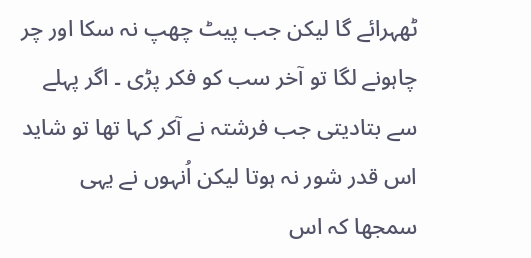ٹھہرائے گا لیکن جب پیٹ چھپ نہ سکا اور چر چاہونے لگا تو آخر سب کو فکر پڑی ۔ اگر پہلے سے بتادیتی جب فرشتہ نے آکر کہا تھا تو شاید اس قدر شور نہ ہوتا لیکن اُنہوں نے یہی سمجھا کہ اس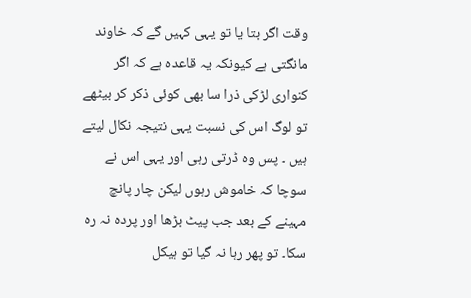وقت اگر بتا یا تو یہی کہیں گے کہ خاوند مانگتی ہے کیونکہ یہ قاعدہ ہے کہ اگر کنواری لڑکی ذرا سا بھی کوئی ذکر کر بیٹھے تو لوگ اس کی نسبت یہی نتیجہ نکال لیتے ہیں ۔ پس وہ ڈرتی رہی اور یہی اس نے سوچا کہ خاموش رہوں لیکن چار پانچ مہینے کے بعد جب پیٹ بڑھا اور پردہ نہ رہ سکا۔ تو پھر رہا نہ گیا تو ہیکل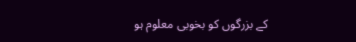کے بزرگوں کو بخوبی معلوم ہو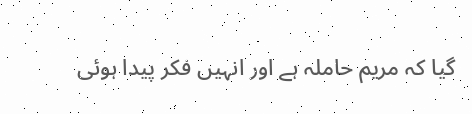گیا کہ مریم حاملہ ہے اور انہیں فکر پیدا ہوئی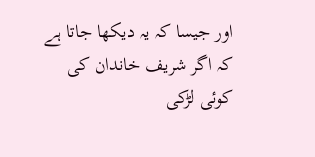اور جیسا کہ یہ دیکھا جاتا ہے کہ اگر شریف خاندان کی کوئی لڑکی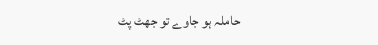حاملہ ہو جاوے تو جھٹ پٹ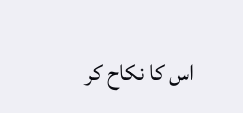اس کا نکاح کر